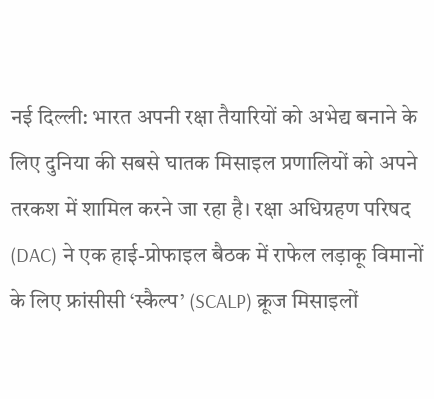नई दिल्ली: भारत अपनी रक्षा तैयारियों को अभेद्य बनाने के लिए दुनिया की सबसे घातक मिसाइल प्रणालियों को अपने तरकश में शामिल करने जा रहा है। रक्षा अधिग्रहण परिषद (DAC) ने एक हाई-प्रोफाइल बैठक में राफेल लड़ाकू विमानों के लिए फ्रांसीसी ‘स्कैल्प’ (SCALP) क्रूज मिसाइलों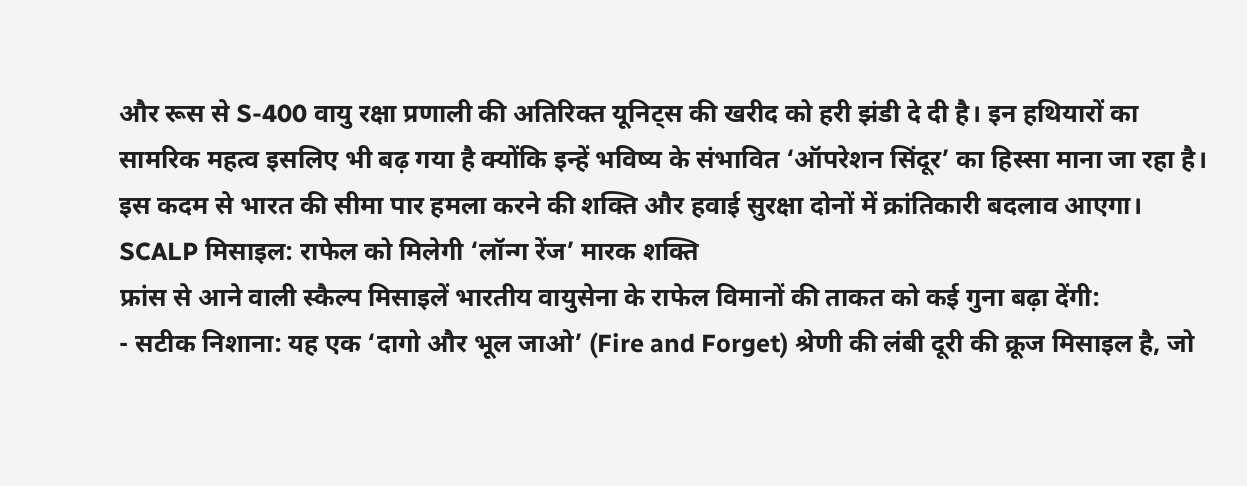और रूस से S-400 वायु रक्षा प्रणाली की अतिरिक्त यूनिट्स की खरीद को हरी झंडी दे दी है। इन हथियारों का सामरिक महत्व इसलिए भी बढ़ गया है क्योंकि इन्हें भविष्य के संभावित ‘ऑपरेशन सिंदूर’ का हिस्सा माना जा रहा है। इस कदम से भारत की सीमा पार हमला करने की शक्ति और हवाई सुरक्षा दोनों में क्रांतिकारी बदलाव आएगा।
SCALP मिसाइल: राफेल को मिलेगी ‘लॉन्ग रेंज’ मारक शक्ति
फ्रांस से आने वाली स्कैल्प मिसाइलें भारतीय वायुसेना के राफेल विमानों की ताकत को कई गुना बढ़ा देंगी:
- सटीक निशाना: यह एक ‘दागो और भूल जाओ’ (Fire and Forget) श्रेणी की लंबी दूरी की क्रूज मिसाइल है, जो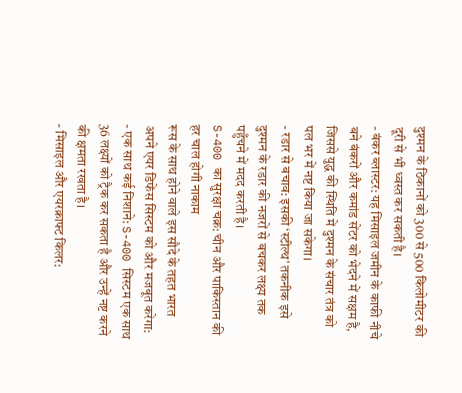दुश्मन के ठिकानों को 300 से 500 किलोमीटर की दूरी से भी ध्वस्त कर सकती है।
- बंकर ब्लास्टर: यह मिसाइल जमीन के काफी नीचे बने बंकरों और कमांड सेंटर को भेदने में सक्षम है, जिससे युद्ध की स्थिति में दुश्मन के संचार तंत्र को पल भर में नष्ट किया जा सकेगा।
- रडार से बचाव: इसकी ‘स्टील्थ’ तकनीक इसे दुश्मन के रडार की नजरों से बचकर लक्ष्य तक पहुँचने में मदद करती है।
S-400 का सुरक्षा चक्र: चीन और पाकिस्तान की हर चाल होगी नाकाम
रूस के साथ होने वाले इस सौदे के तहत भारत अपने एयर डिफेंस सिस्टम को और मजबूत करेगा:
- एक साथ कई निशाने: S-400 सिस्टम एक साथ 36 लक्ष्यों को ट्रैक कर सकता है और उन्हें नष्ट करने की क्षमता रखता है।
- मिसाइल और एयरक्राफ्ट किलर: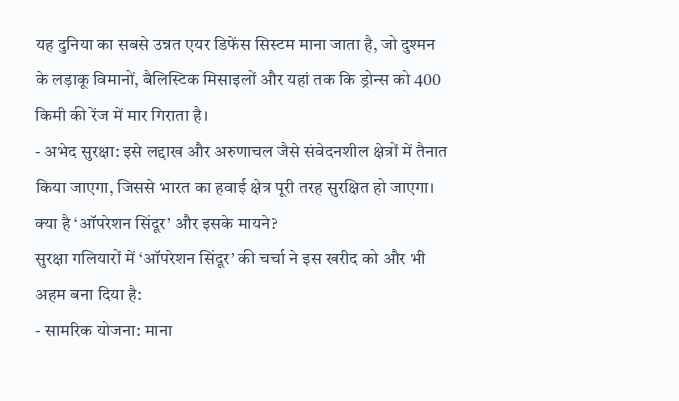यह दुनिया का सबसे उन्नत एयर डिफेंस सिस्टम माना जाता है, जो दुश्मन के लड़ाकू विमानों, बैलिस्टिक मिसाइलों और यहां तक कि ड्रोन्स को 400 किमी की रेंज में मार गिराता है।
- अभेद सुरक्षा: इसे लद्दाख और अरुणाचल जैसे संवेदनशील क्षेत्रों में तैनात किया जाएगा, जिससे भारत का हवाई क्षेत्र पूरी तरह सुरक्षित हो जाएगा।
क्या है ‘ऑपरेशन सिंदूर’ और इसके मायने?
सुरक्षा गलियारों में ‘ऑपरेशन सिंदूर’ की चर्चा ने इस खरीद को और भी अहम बना दिया है:
- सामरिक योजना: माना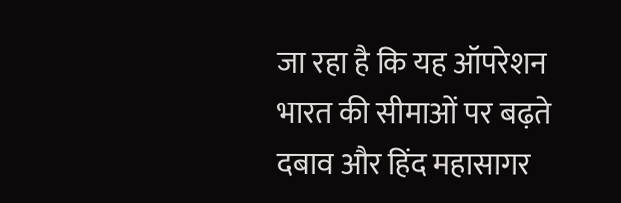जा रहा है कि यह ऑपरेशन भारत की सीमाओं पर बढ़ते दबाव और हिंद महासागर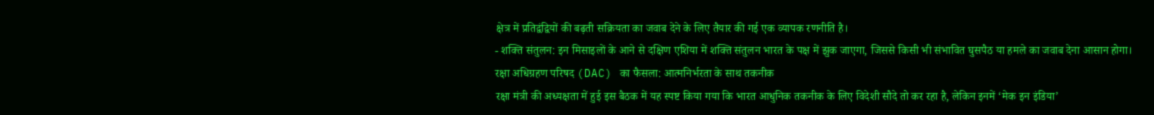क्षेत्र में प्रतिद्वंद्वियों की बढ़ती सक्रियता का जवाब देने के लिए तैयार की गई एक व्यापक रणनीति है।
- शक्ति संतुलन: इन मिसाइलों के आने से दक्षिण एशिया में शक्ति संतुलन भारत के पक्ष में झुक जाएगा, जिससे किसी भी संभावित घुसपैठ या हमले का जवाब देना आसान होगा।
रक्षा अधिग्रहण परिषद (DAC) का फैसला: आत्मनिर्भरता के साथ तकनीक
रक्षा मंत्री की अध्यक्षता में हुई इस बैठक में यह स्पष्ट किया गया कि भारत आधुनिक तकनीक के लिए विदेशी सौदे तो कर रहा है, लेकिन इनमें ‘मेक इन इंडिया’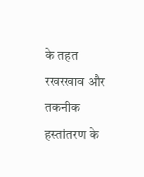के तहत रखरखाव और तकनीक हस्तांतरण के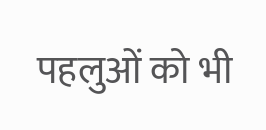पहलुओं को भी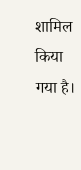शामिल किया गया है।